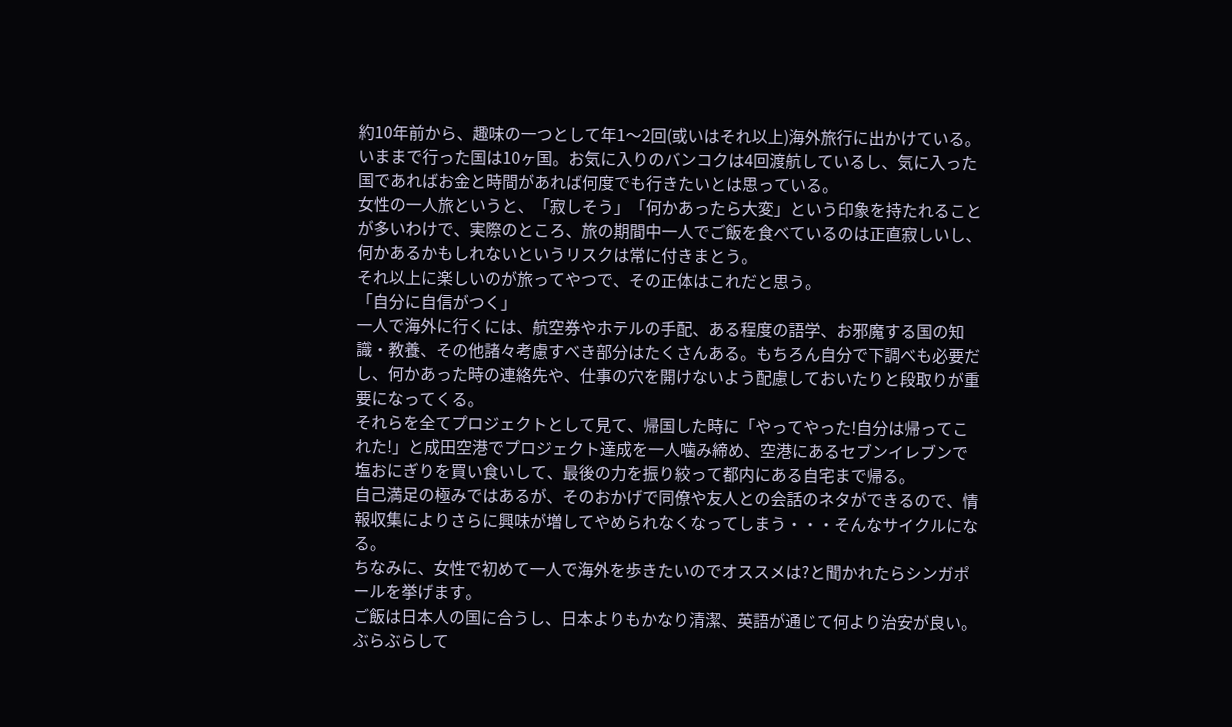約10年前から、趣味の一つとして年1〜2回(或いはそれ以上)海外旅行に出かけている。
いままで行った国は10ヶ国。お気に入りのバンコクは4回渡航しているし、気に入った国であればお金と時間があれば何度でも行きたいとは思っている。
女性の一人旅というと、「寂しそう」「何かあったら大変」という印象を持たれることが多いわけで、実際のところ、旅の期間中一人でご飯を食べているのは正直寂しいし、何かあるかもしれないというリスクは常に付きまとう。
それ以上に楽しいのが旅ってやつで、その正体はこれだと思う。
「自分に自信がつく」
一人で海外に行くには、航空券やホテルの手配、ある程度の語学、お邪魔する国の知識・教養、その他諸々考慮すべき部分はたくさんある。もちろん自分で下調べも必要だし、何かあった時の連絡先や、仕事の穴を開けないよう配慮しておいたりと段取りが重要になってくる。
それらを全てプロジェクトとして見て、帰国した時に「やってやった!自分は帰ってこれた!」と成田空港でプロジェクト達成を一人噛み締め、空港にあるセブンイレブンで塩おにぎりを買い食いして、最後の力を振り絞って都内にある自宅まで帰る。
自己満足の極みではあるが、そのおかげで同僚や友人との会話のネタができるので、情報収集によりさらに興味が増してやめられなくなってしまう・・・そんなサイクルになる。
ちなみに、女性で初めて一人で海外を歩きたいのでオススメは?と聞かれたらシンガポールを挙げます。
ご飯は日本人の国に合うし、日本よりもかなり清潔、英語が通じて何より治安が良い。
ぶらぶらして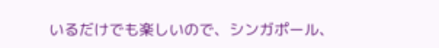いるだけでも楽しいので、シンガポール、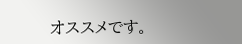オススメです。